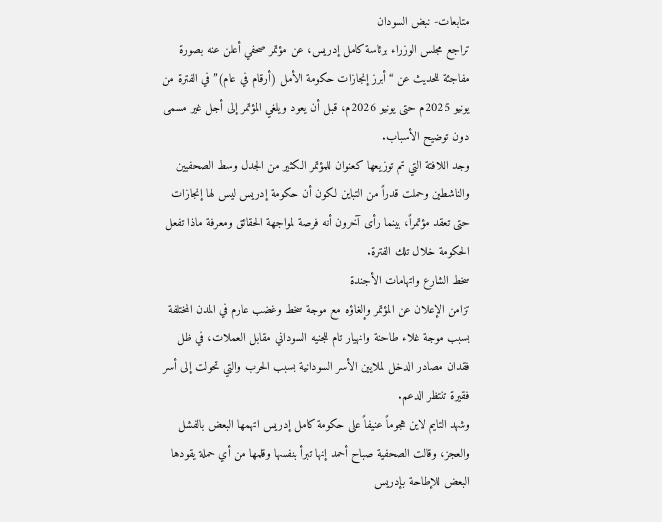متابعات- نبض السودان
تراجع مجلس الوزراء برئاسة كامل إدريس، عن مؤتمر صحفي أعلن عنه بصورة مفاجئة للحديث عن “أبرز إنجازات حكومة الأمل (أرقام في عام)” في الفترة من يونيو 2025م حتى يونيو 2026م، قبل أن يعود ويلغي المؤتمر إلى أجل غير مسمى دون توضيح الأسباب.
وجد اللافتة التي تم توزيعها كعنوان للمؤتمر الكثير من الجدل وسط الصحفيين والناشطين وحملت قدراً من التباين لكون أن حكومة إدريس ليس لها إنجازات حتى تعقد مؤتمراً، بينما رأى آخرون أنه فرصة لمواجهة الحقائق ومعرفة ماذا تفعل الحكومة خلال تلك الفترة.
سخط الشارع واتهامات الأجندة
تزامن الإعلان عن المؤتمر وإلغاؤه مع موجة سخط وغضب عارم في المدن المختلفة بسبب موجة غلاء طاحنة وانهيار تام للجنيه السوداني مقابل العملات، في ظل فقدان مصادر الدخل لملايين الأسر السودانية بسبب الحرب والتي تحولت إلى أسر فقيرة تنتظر الدعم.
وشهد التايم لاين هجوماً عنيفاً على حكومة كامل إدريس اتهمها البعض بالفشل والعجز، وقالت الصحفية صباح أحمد إنها تبرأ بنفسها وقلمها من أي حملة يقودها البعض للإطاحة بإدريس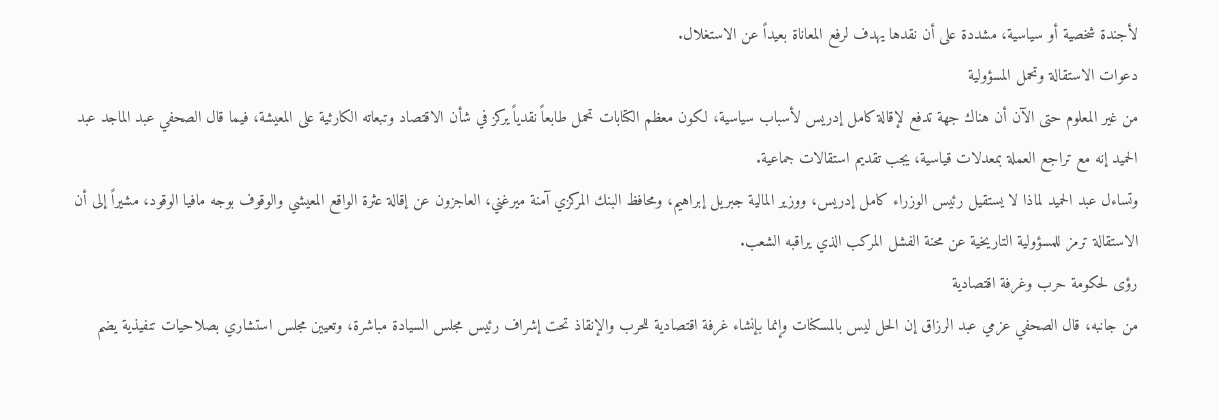لأجندة شخصية أو سياسية، مشددة على أن نقدها يهدف لرفع المعاناة بعيداً عن الاستغلال.
دعوات الاستقالة وتحمل المسؤولية
من غير المعلوم حتى الآن أن هناك جهة تدفع لإقالة كامل إدريس لأسباب سياسية، لكون معظم الكتابات تحمل طابعاً نقدياً يركز في شأن الاقتصاد وتبعاته الكارثية على المعيشة، فيما قال الصحفي عبد الماجد عبد الحميد إنه مع تراجع العملة بمعدلات قياسية، يجب تقديم استقالات جماعية.
وتساءل عبد الحميد لماذا لا يستقيل رئيس الوزراء كامل إدريس، ووزير المالية جبريل إبراهيم، ومحافظ البنك المركزي آمنة ميرغني، العاجزون عن إقالة عثرة الواقع المعيشي والوقوف بوجه مافيا الوقود، مشيراً إلى أن الاستقالة ترمز للمسؤولية التاريخية عن محنة الفشل المركب الذي يراقبه الشعب.
رؤى لحكومة حرب وغرفة اقتصادية
من جانبه، قال الصحفي عزمي عبد الرزاق إن الحل ليس بالمسكنات وإنما بإنشاء غرفة اقتصادية للحرب والإنقاذ تحت إشراف رئيس مجلس السيادة مباشرة، وتعيين مجلس استشاري بصلاحيات تنفيذية يضم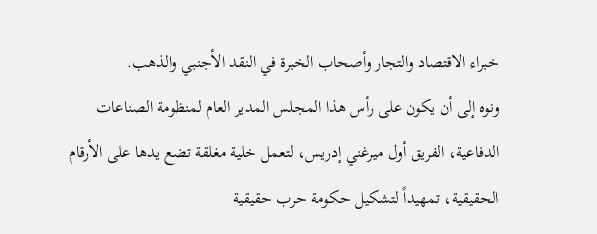خبراء الاقتصاد والتجار وأصحاب الخبرة في النقد الأجنبي والذهب.
ونوه إلى أن يكون على رأس هذا المجلس المدير العام لمنظومة الصناعات الدفاعية، الفريق أول ميرغني إدريس، لتعمل خلية مغلقة تضع يدها على الأرقام الحقيقية، تمهيداً لتشكيل حكومة حرب حقيقية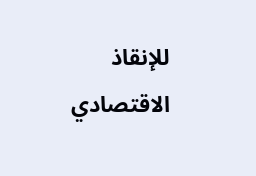للإنقاذ الاقتصادي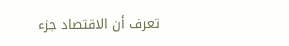تعرف أن الاقتصاد جزء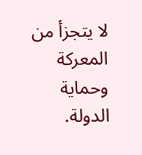لا يتجزأ من المعركة وحماية الدولة.